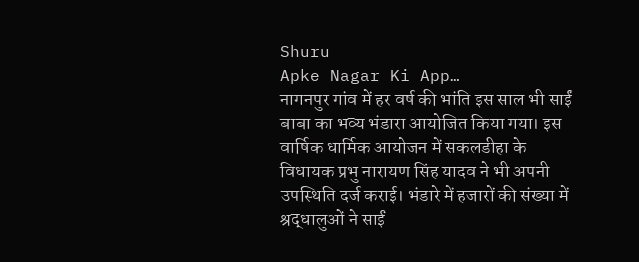Shuru
Apke Nagar Ki App…
नागनपुर गांव में हर वर्ष की भांति इस साल भी साईं बाबा का भव्य भंडारा आयोजित किया गया। इस वार्षिक धार्मिक आयोजन में सकलडीहा के विधायक प्रभु नारायण सिंह यादव ने भी अपनी उपस्थिति दर्ज कराई। भंडारे में हजारों की संख्या में श्रद्धालुओं ने साईं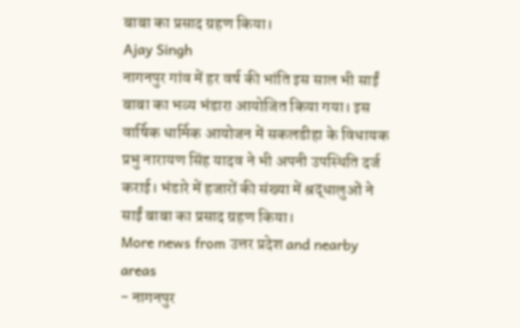बाबा का प्रसाद ग्रहण किया।
Ajay Singh
नागनपुर गांव में हर वर्ष की भांति इस साल भी साईं बाबा का भव्य भंडारा आयोजित किया गया। इस वार्षिक धार्मिक आयोजन में सकलडीहा के विधायक प्रभु नारायण सिंह यादव ने भी अपनी उपस्थिति दर्ज कराई। भंडारे में हजारों की संख्या में श्रद्धालुओं ने साईं बाबा का प्रसाद ग्रहण किया।
More news from उत्तर प्रदेश and nearby areas
- नागनपुर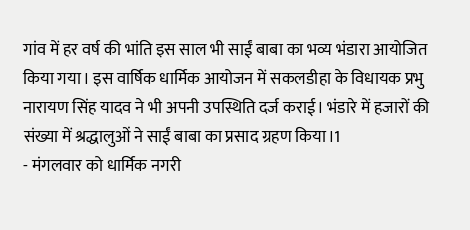गांव में हर वर्ष की भांति इस साल भी साईं बाबा का भव्य भंडारा आयोजित किया गया। इस वार्षिक धार्मिक आयोजन में सकलडीहा के विधायक प्रभु नारायण सिंह यादव ने भी अपनी उपस्थिति दर्ज कराई। भंडारे में हजारों की संख्या में श्रद्धालुओं ने साईं बाबा का प्रसाद ग्रहण किया।1
- मंगलवार को धार्मिक नगरी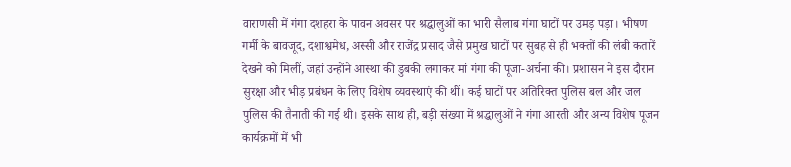वाराणसी में गंगा दशहरा के पावन अवसर पर श्रद्धालुओं का भारी सैलाब गंगा घाटों पर उमड़ पड़ा। भीषण गर्मी के बावजूद, दशाश्वमेध, अस्सी और राजेंद्र प्रसाद जैसे प्रमुख घाटों पर सुबह से ही भक्तों की लंबी कतारें देखने को मिलीं, जहां उन्होंने आस्था की डुबकी लगाकर मां गंगा की पूजा-अर्चना की। प्रशासन ने इस दौरान सुरक्षा और भीड़ प्रबंधन के लिए विशेष व्यवस्थाएं की थीं। कई घाटों पर अतिरिक्त पुलिस बल और जल पुलिस की तैनाती की गई थी। इसके साथ ही, बड़ी संख्या में श्रद्धालुओं ने गंगा आरती और अन्य विशेष पूजन कार्यक्रमों में भी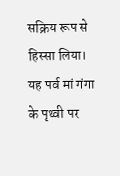सक्रिय रूप से हिस्सा लिया। यह पर्व मां गंगा के पृथ्वी पर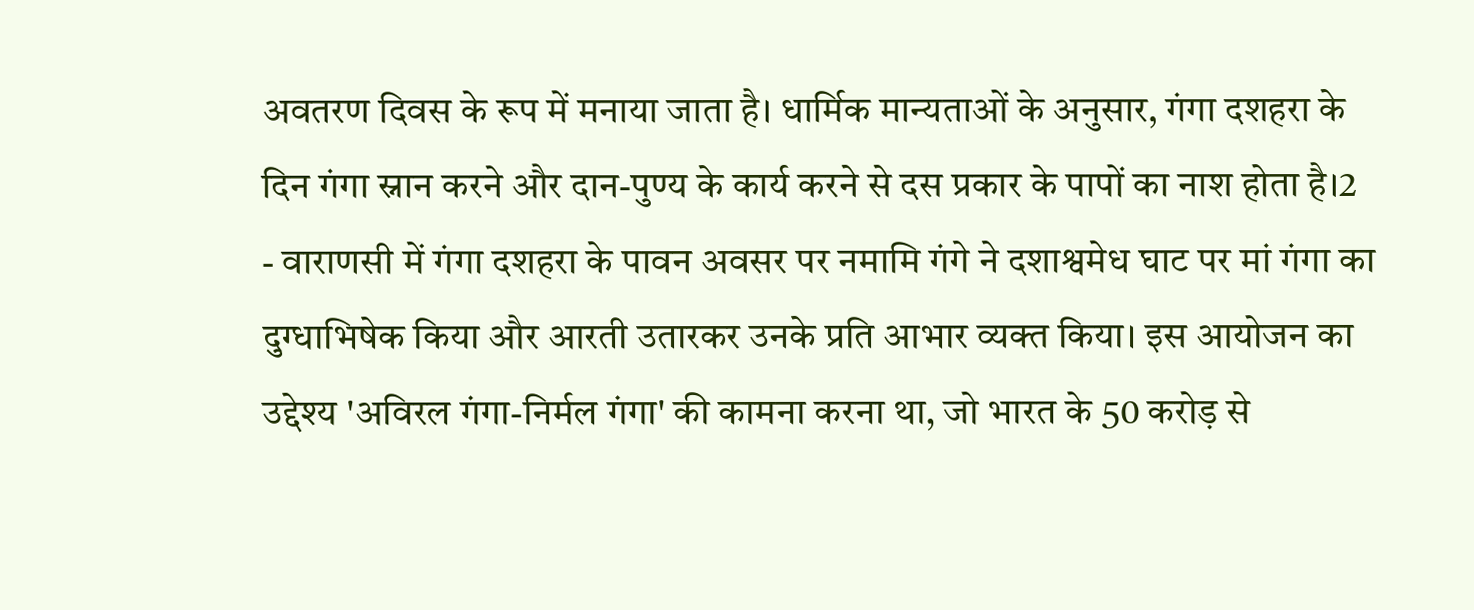अवतरण दिवस के रूप में मनाया जाता है। धार्मिक मान्यताओं के अनुसार, गंगा दशहरा के दिन गंगा स्नान करने और दान-पुण्य के कार्य करने से दस प्रकार के पापों का नाश होता है।2
- वाराणसी में गंगा दशहरा के पावन अवसर पर नमामि गंगे ने दशाश्वमेध घाट पर मां गंगा का दुग्धाभिषेक किया और आरती उतारकर उनके प्रति आभार व्यक्त किया। इस आयोजन का उद्देश्य 'अविरल गंगा-निर्मल गंगा' की कामना करना था, जो भारत के 50 करोड़ से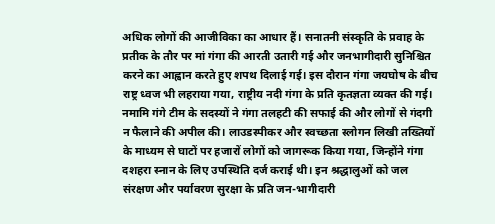अधिक लोगों की आजीविका का आधार हैं। सनातनी संस्कृति के प्रवाह के प्रतीक के तौर पर मां गंगा की आरती उतारी गई और जनभागीदारी सुनिश्चित करने का आह्वान करते हुए शपथ दिलाई गई। इस दौरान गंगा जयघोष के बीच राष्ट्र ध्वज भी लहराया गया, राष्ट्रीय नदी गंगा के प्रति कृतज्ञता व्यक्त की गई। नमामि गंगे टीम के सदस्यों ने गंगा तलहटी की सफाई की और लोगों से गंदगी न फैलाने की अपील की। लाउडस्पीकर और स्वच्छता स्लोगन लिखी तख्तियों के माध्यम से घाटों पर हजारों लोगों को जागरूक किया गया, जिन्होंने गंगा दशहरा स्नान के लिए उपस्थिति दर्ज कराई थी। इन श्रद्धालुओं को जल संरक्षण और पर्यावरण सुरक्षा के प्रति जन-भागीदारी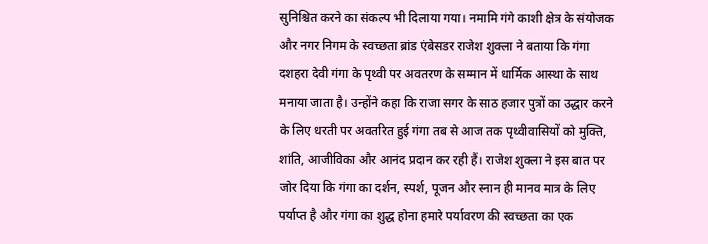सुनिश्चित करने का संकल्प भी दिलाया गया। नमामि गंगे काशी क्षेत्र के संयोजक और नगर निगम के स्वच्छता ब्रांड एंबेसडर राजेश शुक्ला ने बताया कि गंगा दशहरा देवी गंगा के पृथ्वी पर अवतरण के सम्मान में धार्मिक आस्था के साथ मनाया जाता है। उन्होंने कहा कि राजा सगर के साठ हजार पुत्रों का उद्धार करने के लिए धरती पर अवतरित हुई गंगा तब से आज तक पृथ्वीवासियों को मुक्ति, शांति, आजीविका और आनंद प्रदान कर रही हैं। राजेश शुक्ला ने इस बात पर जोर दिया कि गंगा का दर्शन, स्पर्श, पूजन और स्नान ही मानव मात्र के लिए पर्याप्त है और गंगा का शुद्ध होना हमारे पर्यावरण की स्वच्छता का एक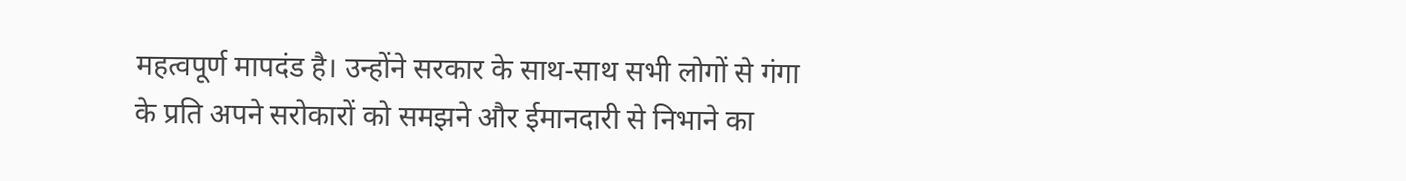महत्वपूर्ण मापदंड है। उन्होंने सरकार के साथ-साथ सभी लोगों से गंगा के प्रति अपने सरोकारों को समझने और ईमानदारी से निभाने का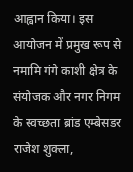आह्वान किया। इस आयोजन में प्रमुख रूप से नमामि गंगे काशी क्षेत्र के संयोजक और नगर निगम के स्वच्छता ब्रांड एम्बेसडर राजेश शुक्ला,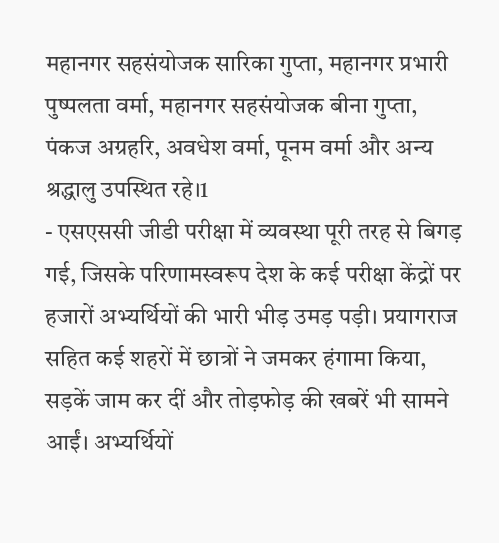महानगर सहसंयोजक सारिका गुप्ता, महानगर प्रभारी पुष्पलता वर्मा, महानगर सहसंयोजक बीना गुप्ता, पंकज अग्रहरि, अवधेश वर्मा, पूनम वर्मा और अन्य श्रद्धालु उपस्थित रहे।1
- एसएससी जीडी परीक्षा में व्यवस्था पूरी तरह से बिगड़ गई, जिसके परिणामस्वरूप देश के कई परीक्षा केंद्रों पर हजारों अभ्यर्थियों की भारी भीड़ उमड़ पड़ी। प्रयागराज सहित कई शहरों में छात्रों ने जमकर हंगामा किया, सड़कें जाम कर दीं और तोड़फोड़ की खबरें भी सामने आईं। अभ्यर्थियों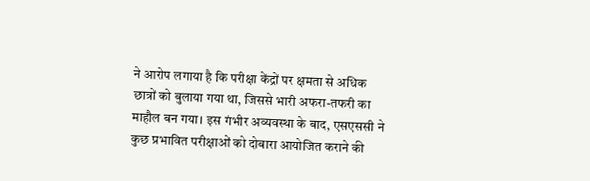ने आरोप लगाया है कि परीक्षा केंद्रों पर क्षमता से अधिक छात्रों को बुलाया गया था, जिससे भारी अफरा-तफरी का माहौल बन गया। इस गंभीर अव्यवस्था के बाद, एसएससी ने कुछ प्रभावित परीक्षाओं को दोबारा आयोजित कराने की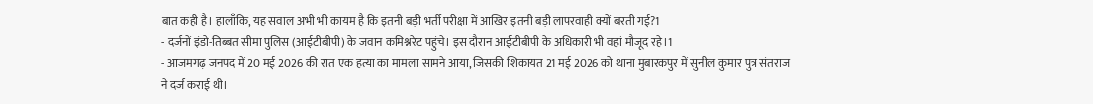बात कही है। हालाँकि, यह सवाल अभी भी कायम है कि इतनी बड़ी भर्ती परीक्षा में आखिर इतनी बड़ी लापरवाही क्यों बरती गई?1
- दर्जनों इंडो-तिब्बत सीमा पुलिस (आईटीबीपी) के जवान कमिश्नरेट पहुंचे। इस दौरान आईटीबीपी के अधिकारी भी वहां मौजूद रहे।1
- आजमगढ़ जनपद में 20 मई 2026 की रात एक हत्या का मामला सामने आया, जिसकी शिकायत 21 मई 2026 को थाना मुबारकपुर में सुनील कुमार पुत्र संतराज ने दर्ज कराई थी।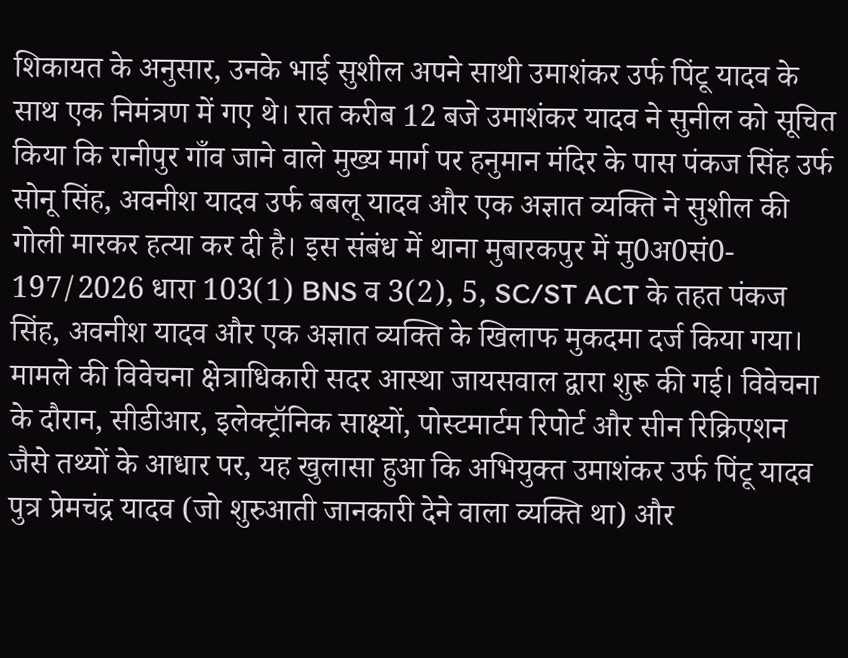शिकायत के अनुसार, उनके भाई सुशील अपने साथी उमाशंकर उर्फ पिंटू यादव के साथ एक निमंत्रण में गए थे। रात करीब 12 बजे उमाशंकर यादव ने सुनील को सूचित किया कि रानीपुर गाँव जाने वाले मुख्य मार्ग पर हनुमान मंदिर के पास पंकज सिंह उर्फ सोनू सिंह, अवनीश यादव उर्फ बबलू यादव और एक अज्ञात व्यक्ति ने सुशील की गोली मारकर हत्या कर दी है। इस संबंध में थाना मुबारकपुर में मु0अ0सं0- 197/2026 धारा 103(1) BNS व 3(2), 5, SC/ST ACT के तहत पंकज सिंह, अवनीश यादव और एक अज्ञात व्यक्ति के खिलाफ मुकदमा दर्ज किया गया। मामले की विवेचना क्षेत्राधिकारी सदर आस्था जायसवाल द्वारा शुरू की गई। विवेचना के दौरान, सीडीआर, इलेक्ट्रॉनिक साक्ष्यों, पोस्टमार्टम रिपोर्ट और सीन रिक्रिएशन जैसे तथ्यों के आधार पर, यह खुलासा हुआ कि अभियुक्त उमाशंकर उर्फ पिंटू यादव पुत्र प्रेमचंद्र यादव (जो शुरुआती जानकारी देने वाला व्यक्ति था) और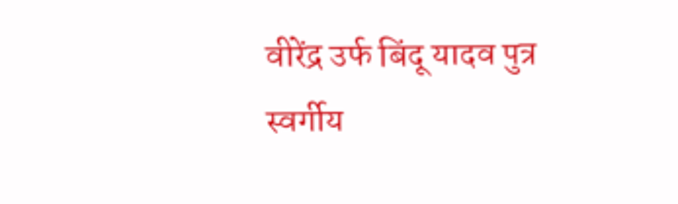वीरेंद्र उर्फ बिंदू यादव पुत्र स्वर्गीय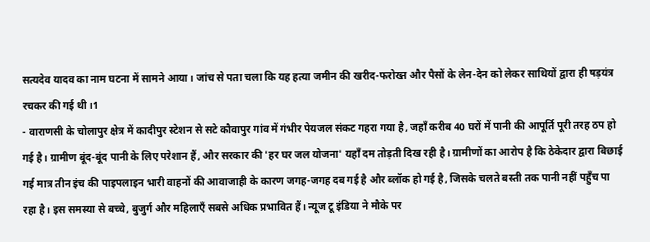सत्यदेव यादव का नाम घटना में सामने आया। जांच से पता चला कि यह हत्या जमीन की खरीद-फरोख्त और पैसों के लेन-देन को लेकर साथियों द्वारा ही षड़यंत्र रचकर की गई थी।1
- वाराणसी के चोलापुर क्षेत्र में कादीपुर स्टेशन से सटे कौवापुर गांव में गंभीर पेयजल संकट गहरा गया है, जहाँ करीब 40 घरों में पानी की आपूर्ति पूरी तरह ठप हो गई है। ग्रामीण बूंद-बूंद पानी के लिए परेशान हैं, और सरकार की 'हर घर जल योजना' यहाँ दम तोड़ती दिख रही है। ग्रामीणों का आरोप है कि ठेकेदार द्वारा बिछाई गई मात्र तीन इंच की पाइपलाइन भारी वाहनों की आवाजाही के कारण जगह-जगह दब गई है और ब्लॉक हो गई है, जिसके चलते बस्ती तक पानी नहीं पहुँच पा रहा है। इस समस्या से बच्चे, बुजुर्ग और महिलाएँ सबसे अधिक प्रभावित हैं। न्यूज टू इंडिया ने मौके पर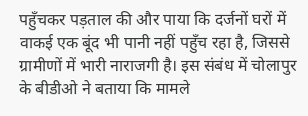पहुँचकर पड़ताल की और पाया कि दर्जनों घरों में वाकई एक बूंद भी पानी नहीं पहुँच रहा है, जिससे ग्रामीणों में भारी नाराजगी है। इस संबंध में चोलापुर के बीडीओ ने बताया कि मामले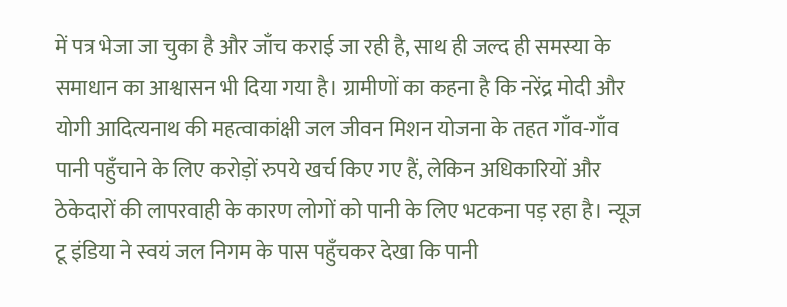में पत्र भेजा जा चुका है और जाँच कराई जा रही है, साथ ही जल्द ही समस्या के समाधान का आश्वासन भी दिया गया है। ग्रामीणों का कहना है कि नरेंद्र मोदी और योगी आदित्यनाथ की महत्वाकांक्षी जल जीवन मिशन योजना के तहत गाँव-गाँव पानी पहुँचाने के लिए करोड़ों रुपये खर्च किए गए हैं, लेकिन अधिकारियों और ठेकेदारों की लापरवाही के कारण लोगों को पानी के लिए भटकना पड़ रहा है। न्यूज टू इंडिया ने स्वयं जल निगम के पास पहुँचकर देखा कि पानी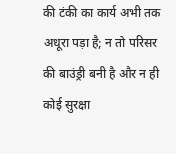की टंकी का कार्य अभी तक अधूरा पड़ा है; न तो परिसर की बाउंड्री बनी है और न ही कोई सुरक्षा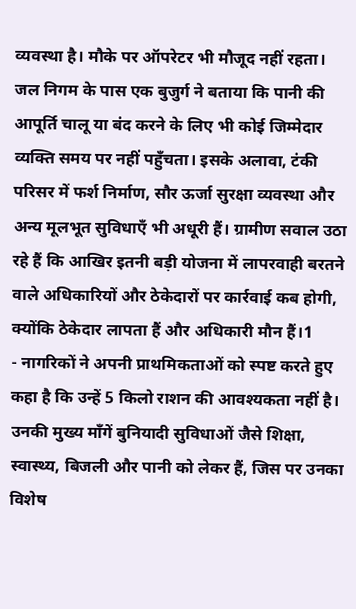व्यवस्था है। मौके पर ऑपरेटर भी मौजूद नहीं रहता। जल निगम के पास एक बुजुर्ग ने बताया कि पानी की आपूर्ति चालू या बंद करने के लिए भी कोई जिम्मेदार व्यक्ति समय पर नहीं पहुँचता। इसके अलावा, टंकी परिसर में फर्श निर्माण, सौर ऊर्जा सुरक्षा व्यवस्था और अन्य मूलभूत सुविधाएँ भी अधूरी हैं। ग्रामीण सवाल उठा रहे हैं कि आखिर इतनी बड़ी योजना में लापरवाही बरतने वाले अधिकारियों और ठेकेदारों पर कार्रवाई कब होगी, क्योंकि ठेकेदार लापता हैं और अधिकारी मौन हैं।1
- नागरिकों ने अपनी प्राथमिकताओं को स्पष्ट करते हुए कहा है कि उन्हें 5 किलो राशन की आवश्यकता नहीं है। उनकी मुख्य माँगें बुनियादी सुविधाओं जैसे शिक्षा, स्वास्थ्य, बिजली और पानी को लेकर हैं, जिस पर उनका विशेष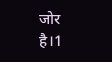जोर है।1